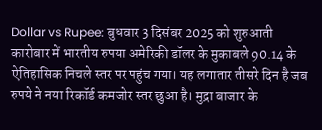Dollar vs Rupee: बुधवार 3 दिसंबर 2025 को शुरुआती कारोबार में भारतीय रुपया अमेरिकी डॉलर के मुकाबले 90.14 के ऐतिहासिक निचले स्तर पर पहुंच गया। यह लगातार तीसरे दिन है जब रुपये ने नया रिकॉर्ड कमजोर स्तर छुआ है। मुद्रा बाजार के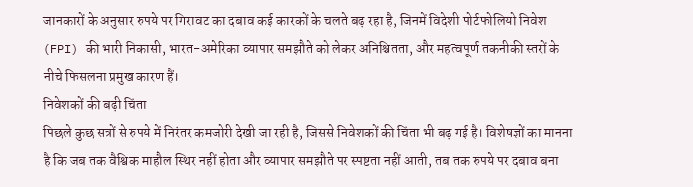जानकारों के अनुसार रुपये पर गिरावट का दबाव कई कारकों के चलते बढ़ रहा है, जिनमें विदेशी पोर्टफोलियो निवेश (FPI) की भारी निकासी, भारत-अमेरिका व्यापार समझौते को लेकर अनिश्चितता, और महत्वपूर्ण तकनीकी स्तरों के नीचे फिसलना प्रमुख कारण हैं।
निवेशकों की बढ़ी चिंता
पिछले कुछ सत्रों से रुपये में निरंतर कमजोरी देखी जा रही है, जिससे निवेशकों की चिंता भी बढ़ गई है। विशेषज्ञों का मानना है कि जब तक वैश्विक माहौल स्थिर नहीं होता और व्यापार समझौते पर स्पष्टता नहीं आती, तब तक रुपये पर दबाव बना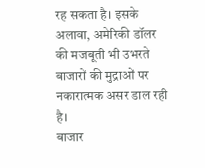रह सकता है। इसके अलावा, अमेरिकी डॉलर की मजबूती भी उभरते बाजारों की मुद्राओं पर नकारात्मक असर डाल रही है।
बाजार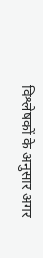विश्लेषकों के अनुसार अगर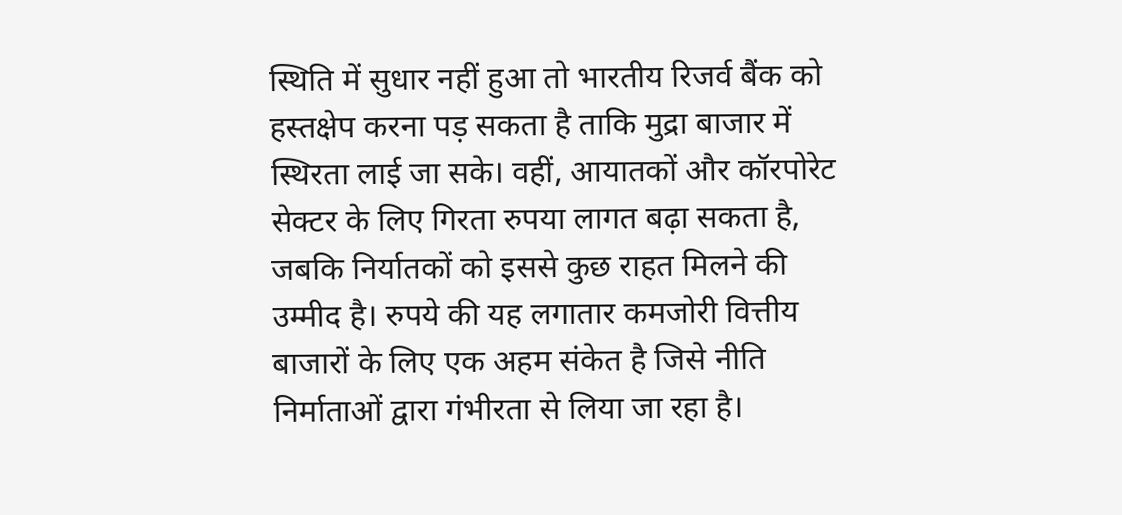स्थिति में सुधार नहीं हुआ तो भारतीय रिजर्व बैंक को हस्तक्षेप करना पड़ सकता है ताकि मुद्रा बाजार में स्थिरता लाई जा सके। वहीं, आयातकों और कॉरपोरेट सेक्टर के लिए गिरता रुपया लागत बढ़ा सकता है, जबकि निर्यातकों को इससे कुछ राहत मिलने की उम्मीद है। रुपये की यह लगातार कमजोरी वित्तीय बाजारों के लिए एक अहम संकेत है जिसे नीति निर्माताओं द्वारा गंभीरता से लिया जा रहा है।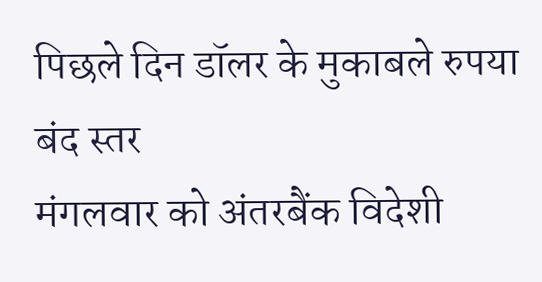पिछले दिन डॉलर के मुकाबले रुपया बंद स्तर
मंगलवार को अंतरबैंक विदेशी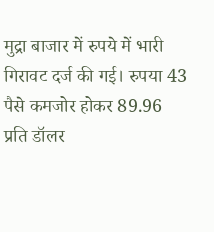मुद्रा बाजार में रुपये में भारी गिरावट दर्ज की गई। रुपया 43 पैसे कमजोर होकर 89.96 प्रति डॉलर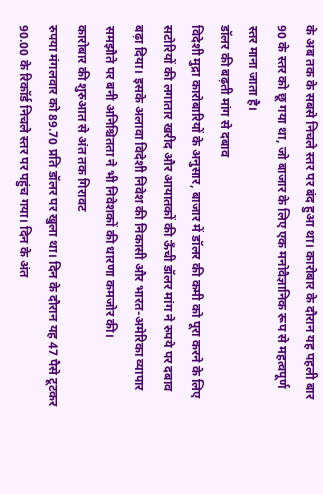के अब तक के सबसे निचले स्तर पर बंद हुआ था। कारोबार के दौरान यह पहली बार 90 के स्तर को छू गया था, जो बाजार के लिए एक मनोवैज्ञानिक रूप से महत्वपूर्ण स्तर माना जाता है।
डॉलर की बढ़ती मांग से दबाव
विदेशी मुद्रा कारोबारियों के अनुसार, बाजार में डॉलर की कमी को पूरा करने के लिए सटोरियों की लगातार खरीद और आयातकों की ऊँची डॉलर मांग ने रुपये पर दबाव बढ़ा दिया। इसके अलावा विदेशी निवेश की निकासी और भारत-अमेरिका व्यापार समझौते पर बनी अनिश्चितता ने भी निवेशकों की धारणा कमजोर की।
कारोबार की शुरुआत से अंत तक गिरावट
रुपया मंगलवार को 89.70 प्रति डॉलर पर खुला था। दिन के दौरान यह 47 पैसे टूटकर 90.00 के रिकॉर्ड निचले स्तर पर पहुंच गया। दिन के अंत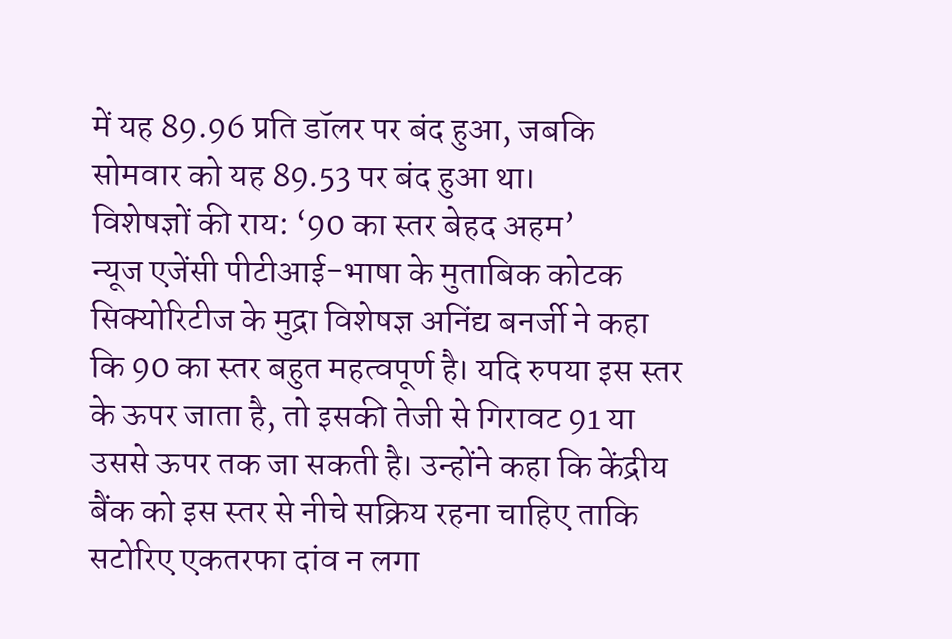में यह 89.96 प्रति डॉलर पर बंद हुआ, जबकि सोमवार को यह 89.53 पर बंद हुआ था।
विशेषज्ञों की राय: ‘90 का स्तर बेहद अहम’
न्यूज एजेंसी पीटीआई-भाषा के मुताबिक कोटक सिक्योरिटीज के मुद्रा विशेषज्ञ अनिंद्य बनर्जी ने कहा कि 90 का स्तर बहुत महत्वपूर्ण है। यदि रुपया इस स्तर के ऊपर जाता है, तो इसकी तेजी से गिरावट 91 या उससे ऊपर तक जा सकती है। उन्होंने कहा कि केंद्रीय बैंक को इस स्तर से नीचे सक्रिय रहना चाहिए ताकि सटोरिए एकतरफा दांव न लगा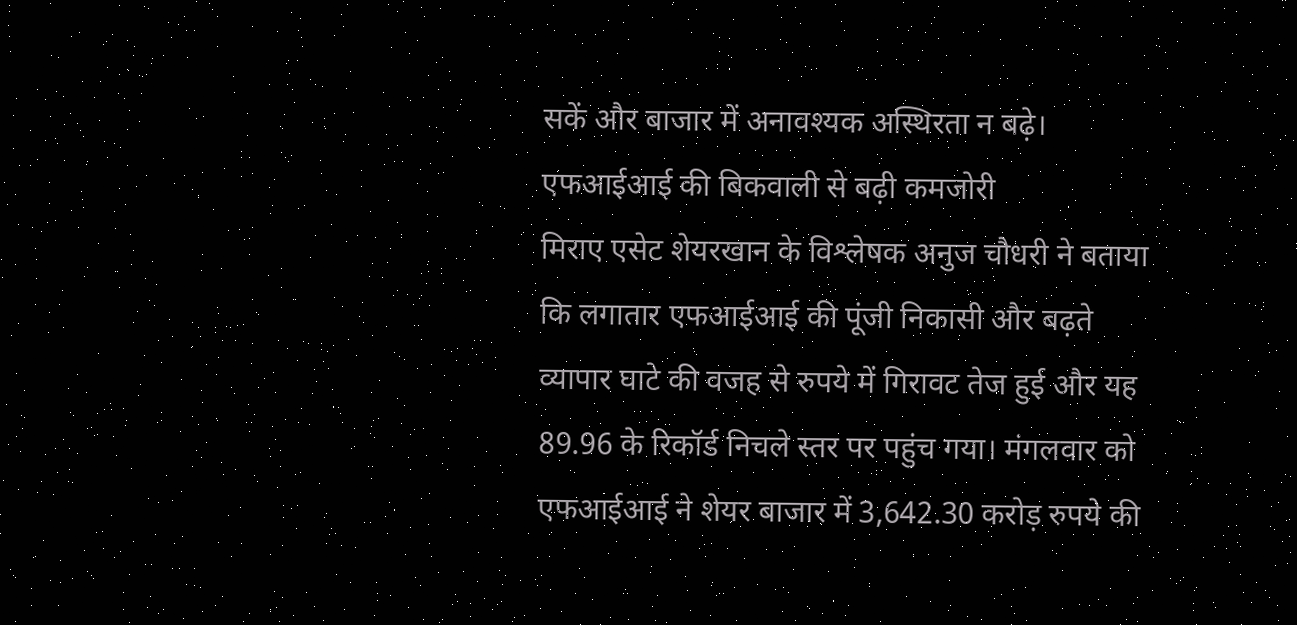सकें और बाजार में अनावश्यक अस्थिरता न बढ़े।
एफआईआई की बिकवाली से बढ़ी कमजोरी
मिराए एसेट शेयरखान के विश्लेषक अनुज चौधरी ने बताया कि लगातार एफआईआई की पूंजी निकासी और बढ़ते व्यापार घाटे की वजह से रुपये में गिरावट तेज हुई और यह 89.96 के रिकॉर्ड निचले स्तर पर पहुंच गया। मंगलवार को एफआईआई ने शेयर बाजार में 3,642.30 करोड़ रुपये की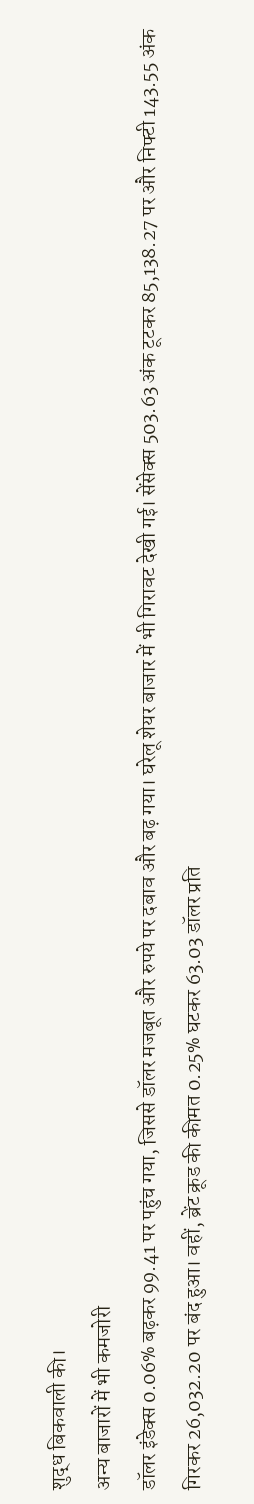शुद्ध बिकवाली की।
अन्य बाजारों में भी कमजोरी
डॉलर इंडेक्स 0.06% बढ़कर 99.41 पर पहुंच गया, जिससे डॉलर मजबूत और रुपये पर दबाव और बढ़ गया। घरेलू शेयर बाजार में भी गिरावट देखी गई। सेंसेक्स 503.63 अंक टूटकर 85,138.27 पर और निफ्टी 143.55 अंक गिरकर 26,032.20 पर बंद हुआ। वहीं, ब्रेंट क्रूड की कीमत 0.25% घटकर 63.03 डॉलर प्रति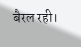बैरल रही।